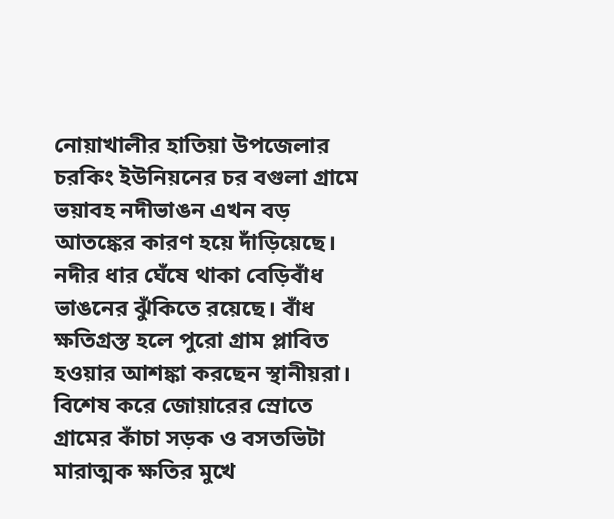নোয়াখালীর হাতিয়া উপজেলার চরকিং ইউনিয়নের চর বগুলা গ্রামে ভয়াবহ নদীভাঙন এখন বড় আতঙ্কের কারণ হয়ে দাঁড়িয়েছে।
নদীর ধার ঘেঁষে থাকা বেড়িবাঁধ ভাঙনের ঝুঁকিতে রয়েছে। বাঁধ ক্ষতিগ্রস্ত হলে পুরো গ্রাম প্লাবিত হওয়ার আশঙ্কা করছেন স্থানীয়রা।
বিশেষ করে জোয়ারের স্রোতে গ্রামের কাঁচা সড়ক ও বসতভিটা মারাত্মক ক্ষতির মুখে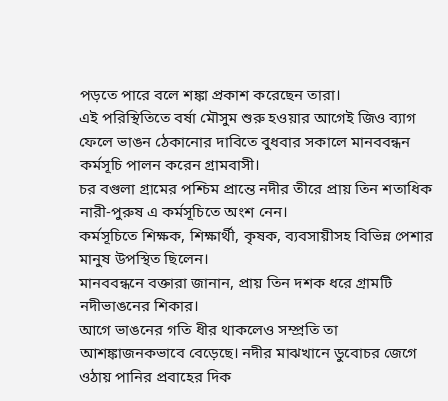পড়তে পারে বলে শঙ্কা প্রকাশ করেছেন তারা।
এই পরিস্থিতিতে বর্ষা মৌসুম শুরু হওয়ার আগেই জিও ব্যাগ ফেলে ভাঙন ঠেকানোর দাবিতে বুধবার সকালে মানববন্ধন কর্মসূচি পালন করেন গ্রামবাসী।
চর বগুলা গ্রামের পশ্চিম প্রান্তে নদীর তীরে প্রায় তিন শতাধিক নারী-পুরুষ এ কর্মসূচিতে অংশ নেন।
কর্মসূচিতে শিক্ষক, শিক্ষার্থী, কৃষক, ব্যবসায়ীসহ বিভিন্ন পেশার মানুষ উপস্থিত ছিলেন।
মানববন্ধনে বক্তারা জানান, প্রায় তিন দশক ধরে গ্রামটি নদীভাঙনের শিকার।
আগে ভাঙনের গতি ধীর থাকলেও সম্প্রতি তা আশঙ্কাজনকভাবে বেড়েছে। নদীর মাঝখানে ডুবোচর জেগে ওঠায় পানির প্রবাহের দিক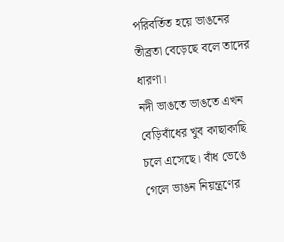পরিবর্তিত হয়ে ভাঙনের তীব্রতা বেড়েছে বলে তাদের ধারণা।
নদী ভাঙতে ভাঙতে এখন বেড়িবাঁধের খুব কাছাকাছি চলে এসেছে। বাঁধ ভেঙে গেলে ভাঙন নিয়ন্ত্রণের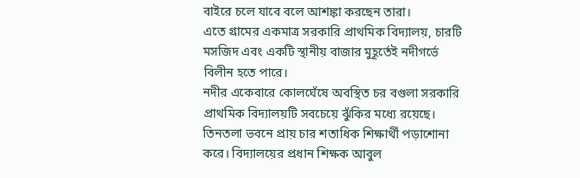বাইরে চলে যাবে বলে আশঙ্কা করছেন তারা।
এতে গ্রামের একমাত্র সরকারি প্রাথমিক বিদ্যালয়, চারটি মসজিদ এবং একটি স্থানীয় বাজার মুহূর্তেই নদীগর্ভে বিলীন হতে পারে।
নদীর একেবারে কোলঘেঁষে অবস্থিত চর বগুলা সরকারি প্রাথমিক বিদ্যালয়টি সবচেয়ে ঝুঁকির মধ্যে রয়েছে।
তিনতলা ভবনে প্রায় চার শতাধিক শিক্ষার্থী পড়াশোনা করে। বিদ্যালয়ের প্রধান শিক্ষক আবুল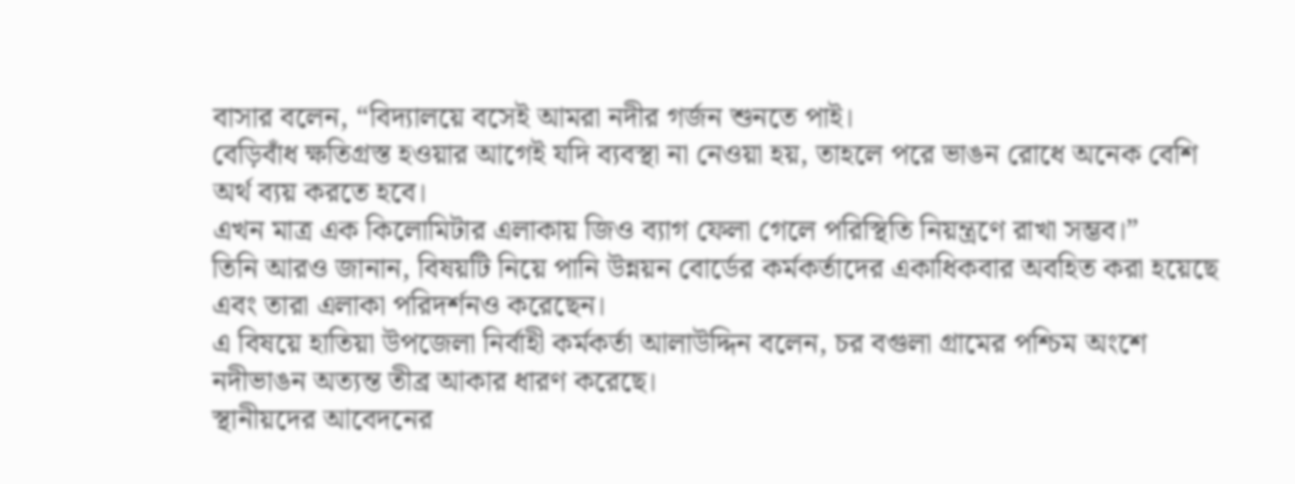বাসার বলেন, “বিদ্যালয়ে বসেই আমরা নদীর গর্জন শুনতে পাই।
বেড়িবাঁধ ক্ষতিগ্রস্ত হওয়ার আগেই যদি ব্যবস্থা না নেওয়া হয়, তাহলে পরে ভাঙন রোধে অনেক বেশি অর্থ ব্যয় করতে হবে।
এখন মাত্র এক কিলোমিটার এলাকায় জিও ব্যাগ ফেলা গেলে পরিস্থিতি নিয়ন্ত্রণে রাখা সম্ভব।”
তিনি আরও জানান, বিষয়টি নিয়ে পানি উন্নয়ন বোর্ডের কর্মকর্তাদের একাধিকবার অবহিত করা হয়েছে এবং তারা এলাকা পরিদর্শনও করেছেন।
এ বিষয়ে হাতিয়া উপজেলা নির্বাহী কর্মকর্তা আলাউদ্দিন বলেন, চর বগুলা গ্রামের পশ্চিম অংশে নদীভাঙন অত্যন্ত তীব্র আকার ধারণ করেছে।
স্থানীয়দের আবেদনের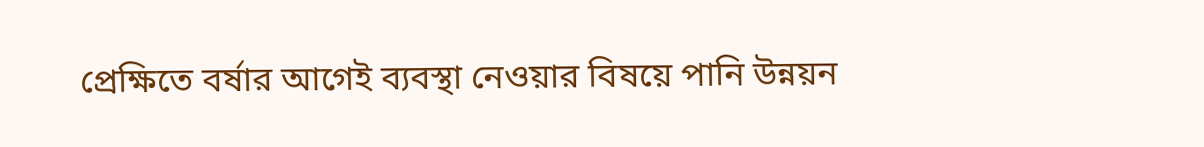প্রেক্ষিতে বর্ষার আগেই ব্যবস্থা নেওয়ার বিষয়ে পানি উন্নয়ন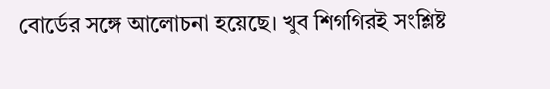বোর্ডের সঙ্গে আলোচনা হয়েছে। খুব শিগগিরই সংশ্লিষ্ট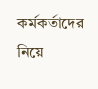কর্মকর্তাদের নিয়ে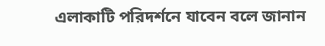এলাকাটি পরিদর্শনে যাবেন বলে জানান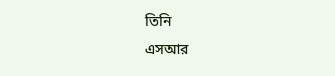তিনি
এসআর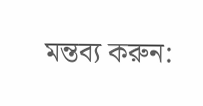মন্তব্য করুন: